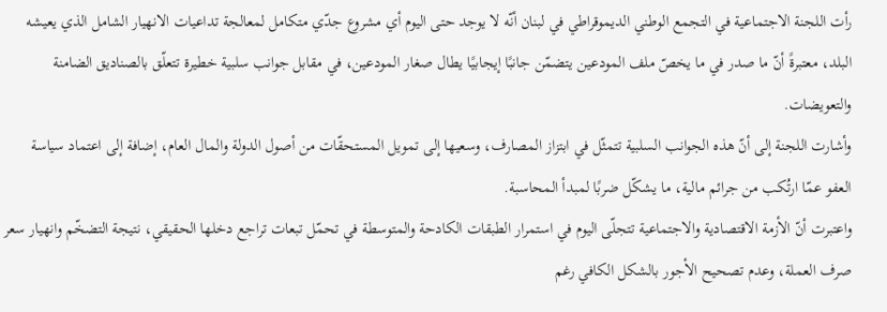رأت اللجنة الاجتماعية في التجمع الوطني الديموقراطي في لبنان أنّه لا يوجد حتى اليوم أي مشروع جدّي متكامل لمعالجة تداعيات الانهيار الشامل الذي يعيشه البلد، معتبرةً أنّ ما صدر في ما يخصّ ملف المودعين يتضمّن جانبًا إيجابيًا يطال صغار المودعين، في مقابل جوانب سلبية خطيرة تتعلّق بالصناديق الضامنة والتعويضات.
وأشارت اللجنة إلى أنّ هذه الجوانب السلبية تتمثّل في ابتزاز المصارف، وسعيها إلى تمويل المستحقّات من أصول الدولة والمال العام، إضافة إلى اعتماد سياسة العفو عمّا ارتُكب من جرائم مالية، ما يشكّل ضربًا لمبدأ المحاسبة.
واعتبرت أنّ الأزمة الاقتصادية والاجتماعية تتجلّى اليوم في استمرار الطبقات الكادحة والمتوسطة في تحمّل تبعات تراجع دخلها الحقيقي، نتيجة التضخّم وانهيار سعر صرف العملة، وعدم تصحيح الأجور بالشكل الكافي رغم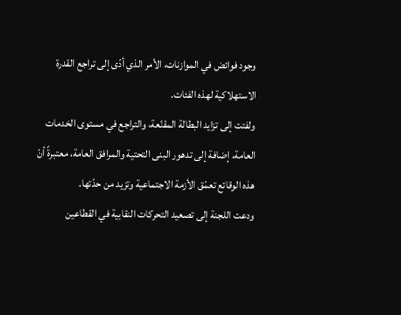وجود فوائض في الموازنات، الأمر الذي أدّى إلى تراجع القدرة الاستهلاكية لهذه الفئات.
ولفتت إلى تزايد البطالة المقنّعة، والتراجع في مستوى الخدمات العامة، إضافة إلى تدهور البنى التحتية والمرافق العامة، معتبرةً أنّ هذه الوقائع تعمّق الأزمة الاجتماعية وتزيد من حدّتها.
ودعت اللجنة إلى تصعيد التحركات النقابية في القطاعين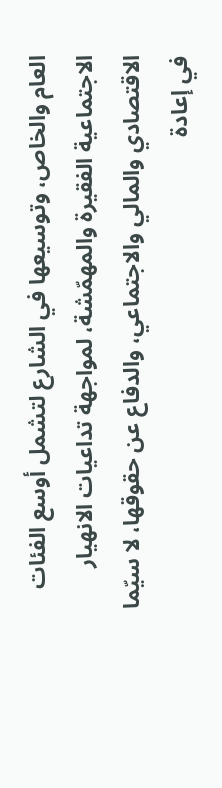العام والخاص، وتوسيعها في الشارع لتشمل أوسع الفئات الاجتماعية الفقيرة والمهمّشة، لمواجهة تداعيات الانهيار الاقتصادي والمالي والاجتماعي، والدفاع عن حقوقها، لا سيّما في إعادة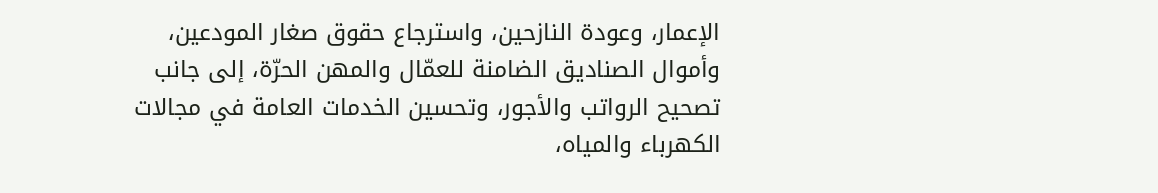الإعمار، وعودة النازحين، واسترجاع حقوق صغار المودعين، وأموال الصناديق الضامنة للعمّال والمهن الحرّة، إلى جانب تصحيح الرواتب والأجور، وتحسين الخدمات العامة في مجالات الكهرباء والمياه،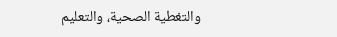والتغطية الصحية، والتعليم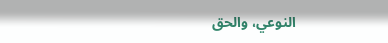النوعي، والحق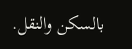بالسكن والنقل.